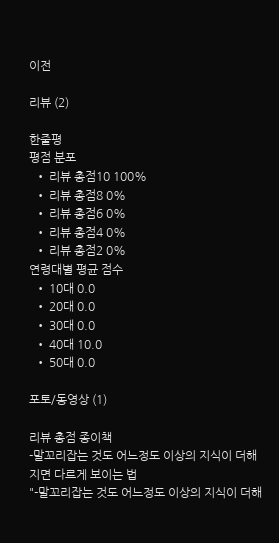이전

리뷰 (2)

한줄평
평점 분포
  • 리뷰 총점10 100%
  • 리뷰 총점8 0%
  • 리뷰 총점6 0%
  • 리뷰 총점4 0%
  • 리뷰 총점2 0%
연령대별 평균 점수
  • 10대 0.0
  • 20대 0.0
  • 30대 0.0
  • 40대 10.0
  • 50대 0.0

포토/동영상 (1)

리뷰 총점 종이책
-말꼬리잡는 것도 어느정도 이상의 지식이 더해지면 다르게 보이는 법
"-말꼬리잡는 것도 어느정도 이상의 지식이 더해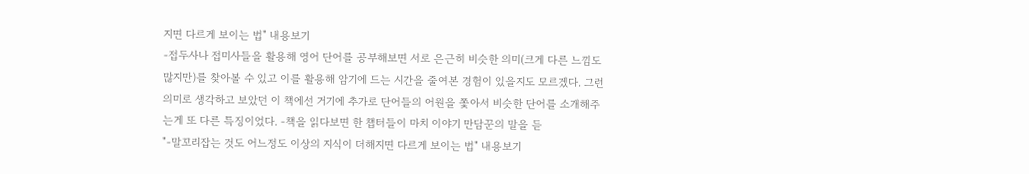지면 다르게 보이는 법" 내용보기
-접두사나 접미사들을 활용해 영어 단어를 공부해보면 서로 은근히 비슷한 의미(크게 다른 느낌도 많지만)를 찾아볼 수 있고 이를 활용해 암기에 드는 시간을 줄여본 경험이 있을지도 모르겠다. 그런 의미로 생각하고 보았던 이 책에선 거기에 추가로 단어들의 어원을 쫓아서 비슷한 단어를 소개해주는게 또 다른 특징이었다. -책을 읽다보면 한 챕터들이 마치 이야기 만담꾼의 말을 듣
"-말꼬리잡는 것도 어느정도 이상의 지식이 더해지면 다르게 보이는 법" 내용보기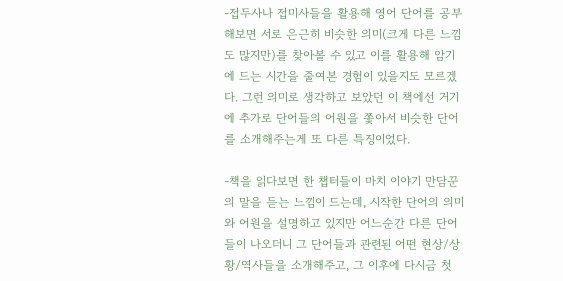-접두사나 접미사들을 활용해 영어 단어를 공부해보면 서로 은근히 비슷한 의미(크게 다른 느낌도 많지만)를 찾아볼 수 있고 이를 활용해 암기에 드는 시간을 줄여본 경험이 있을지도 모르겠다. 그런 의미로 생각하고 보았던 이 책에선 거기에 추가로 단어들의 어원을 쫓아서 비슷한 단어를 소개해주는게 또 다른 특징이었다.

-책을 읽다보면 한 챕터들이 마치 이야기 만담꾼의 말을 듣는 느낌이 드는데, 시작한 단어의 의미와 어원을 설명하고 있지만 어느순간 다른 단어들이 나오더니 그 단어들과 관련된 어떤 현상/상황/역사들을 소개해주고, 그 이후에 다시금 첫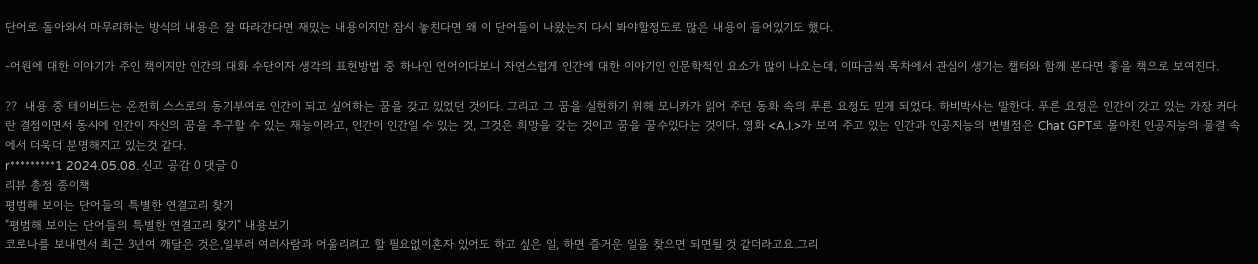단어로 돌아와서 마무리하는 방식의 내용은 잘 따라간다면 재밌는 내용이지만 잠시 놓친다면 왜 이 단어들이 나왔는지 다시 봐야할정도로 많은 내용이 들어있기도 했다.

-어원에 대한 이야기가 주인 책이지만 인간의 대화 수단이자 생각의 표현방법 중 하나인 언어이다보니 자연스럽게 인간에 대한 이야기인 인문학적인 요소가 많이 나오는데, 이따금씩 목차에서 관심이 생기는 챕터와 함께 본다면 좋을 책으로 보여진다.

??  내용 중 테이비드는 온전히 스스로의 동기부여로 인간이 되고 싶어하는 꿈을 갖고 있었던 것이다. 그리고 그 꿈을 실현하기 위해 모니카가 읽어 주던 동화 속의 푸른 요정도 믿게 되었다. 하비박사는 말한다. 푸른 요정은 인간이 갓고 있는 가장 커다란 결점이면서 동시에 인간이 자신의 꿈을 추구할 수 있는 재능이라고, 인간이 인간일 수 있는 것, 그것은 희망을 갖는 것이고 꿈을 꿀수있다는 것이다. 영화 <A.I.>가 보여 주고 있는 인간과 인공지능의 변별점은 Chat GPT로 몰아친 인공지능의 물결 속에서 더욱더 분명해지고 있는것 같다.
r*********1 2024.05.08. 신고 공감 0 댓글 0
리뷰 총점 종이책
평범해 보이는 단어들의 특별한 연결고리 찾기
"평범해 보이는 단어들의 특별한 연결고리 찾기" 내용보기
코로나를 보내면서 최근 3년여 깨달은 것은,일부러 여러사람과 어울리려고 할 필요없이혼자 있어도 하고 싶은 일, 하면 즐거운 일을 찾으면 되면될 것 같더라고요.그리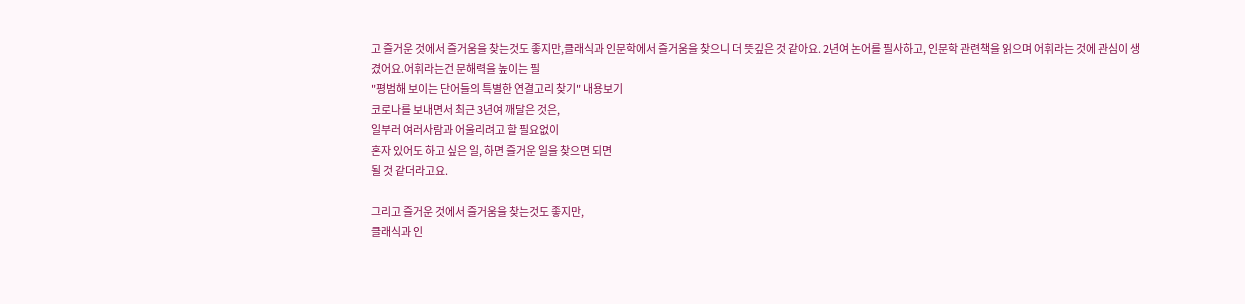고 즐거운 것에서 즐거움을 찾는것도 좋지만,클래식과 인문학에서 즐거움을 찾으니 더 뜻깊은 것 같아요. 2년여 논어를 필사하고, 인문학 관련책을 읽으며 어휘라는 것에 관심이 생겼어요.어휘라는건 문해력을 높이는 필
"평범해 보이는 단어들의 특별한 연결고리 찾기" 내용보기
코로나를 보내면서 최근 3년여 깨달은 것은,
일부러 여러사람과 어울리려고 할 필요없이
혼자 있어도 하고 싶은 일, 하면 즐거운 일을 찾으면 되면
될 것 같더라고요.

그리고 즐거운 것에서 즐거움을 찾는것도 좋지만,
클래식과 인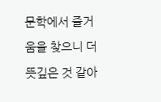문학에서 즐거움을 찾으니 더 뜻깊은 것 같아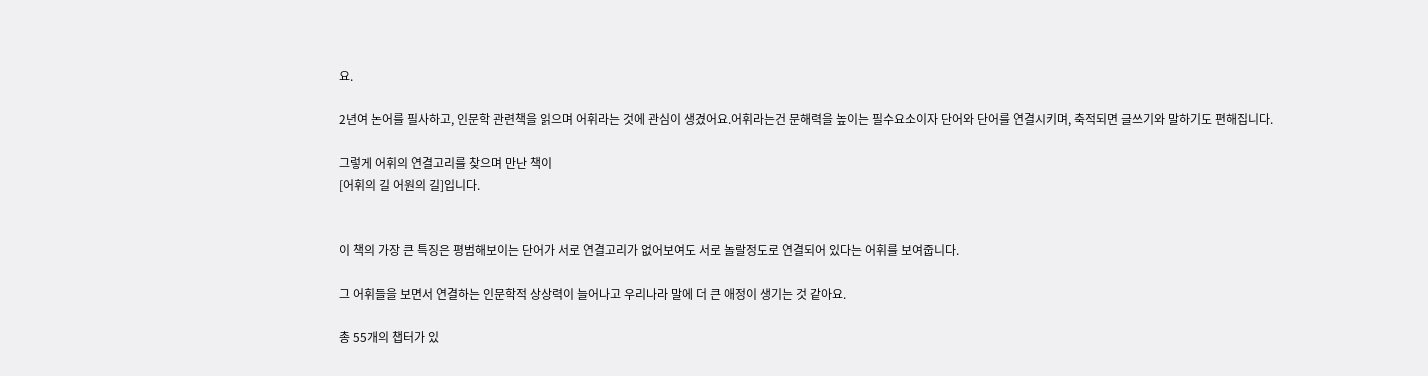요.

2년여 논어를 필사하고, 인문학 관련책을 읽으며 어휘라는 것에 관심이 생겼어요.어휘라는건 문해력을 높이는 필수요소이자 단어와 단어를 연결시키며, 축적되면 글쓰기와 말하기도 편해집니다.

그렇게 어휘의 연결고리를 찾으며 만난 책이
[어휘의 길 어원의 길]입니다.


이 책의 가장 큰 특징은 평범해보이는 단어가 서로 연결고리가 없어보여도 서로 놀랄정도로 연결되어 있다는 어휘를 보여줍니다.

그 어휘들을 보면서 연결하는 인문학적 상상력이 늘어나고 우리나라 말에 더 큰 애정이 생기는 것 같아요.

총 55개의 챕터가 있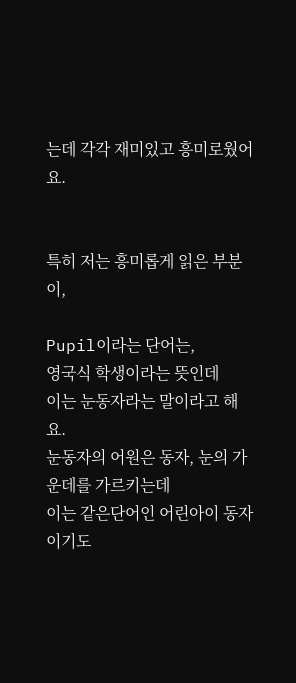는데 각각 재미있고 흥미로웠어요.


특히 저는 흥미롭게 읽은 부분이,

Pupil이라는 단어는,
영국식 학생이라는 뜻인데
이는 눈동자라는 말이라고 해요.
눈동자의 어원은 동자, 눈의 가운데를 가르키는데
이는 같은단어인 어린아이 동자이기도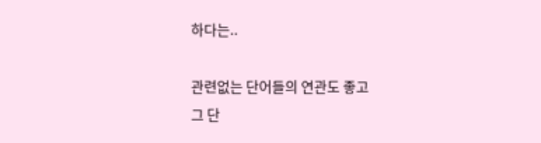하다는..

관련없는 단어들의 연관도 좋고
그 단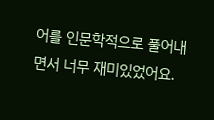어를 인문학적으로 풀어내면서 너무 재미있었어요.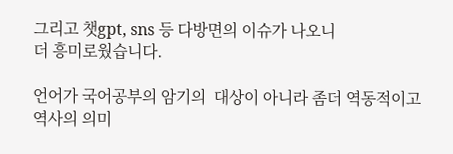그리고 챗gpt, sns 등 다방면의 이슈가 나오니
더 흥미로웠습니다.

언어가 국어공부의 암기의  대상이 아니라 좀더 역동적이고 역사의 의미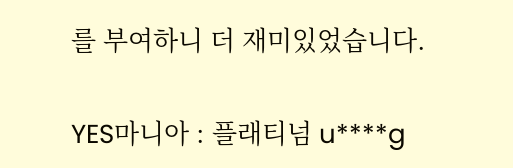를 부여하니 더 재미있었습니다.

YES마니아 : 플래티넘 u****g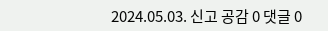2024.05.03. 신고 공감 0 댓글 0